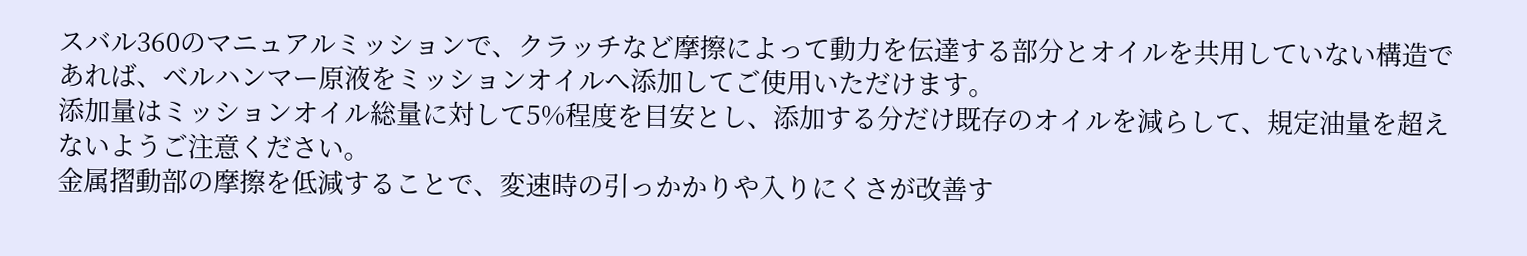スバル360のマニュアルミッションで、クラッチなど摩擦によって動力を伝達する部分とオイルを共用していない構造であれば、ベルハンマー原液をミッションオイルへ添加してご使用いただけます。
添加量はミッションオイル総量に対して5%程度を目安とし、添加する分だけ既存のオイルを減らして、規定油量を超えないようご注意ください。
金属摺動部の摩擦を低減することで、変速時の引っかかりや入りにくさが改善す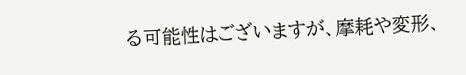る可能性はございますが、摩耗や変形、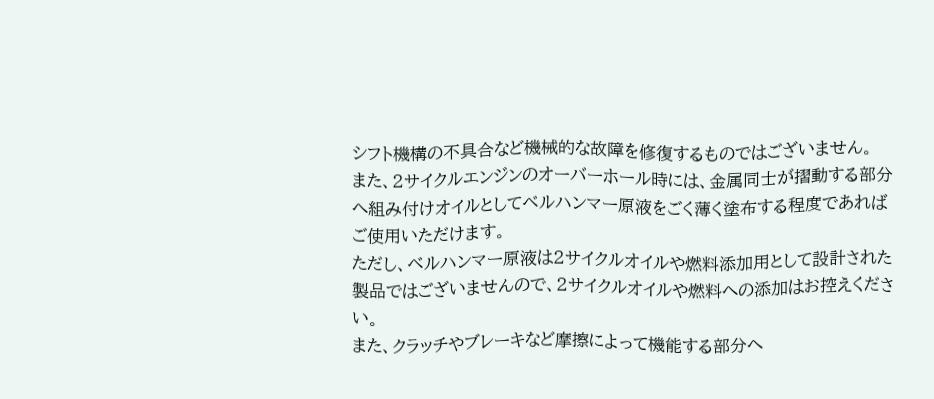シフト機構の不具合など機械的な故障を修復するものではございません。
また、2サイクルエンジンのオーバーホール時には、金属同士が摺動する部分へ組み付けオイルとしてベルハンマー原液をごく薄く塗布する程度であればご使用いただけます。
ただし、ベルハンマー原液は2サイクルオイルや燃料添加用として設計された製品ではございませんので、2サイクルオイルや燃料への添加はお控えください。
また、クラッチやブレーキなど摩擦によって機能する部分へ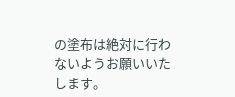の塗布は絶対に行わないようお願いいたします。